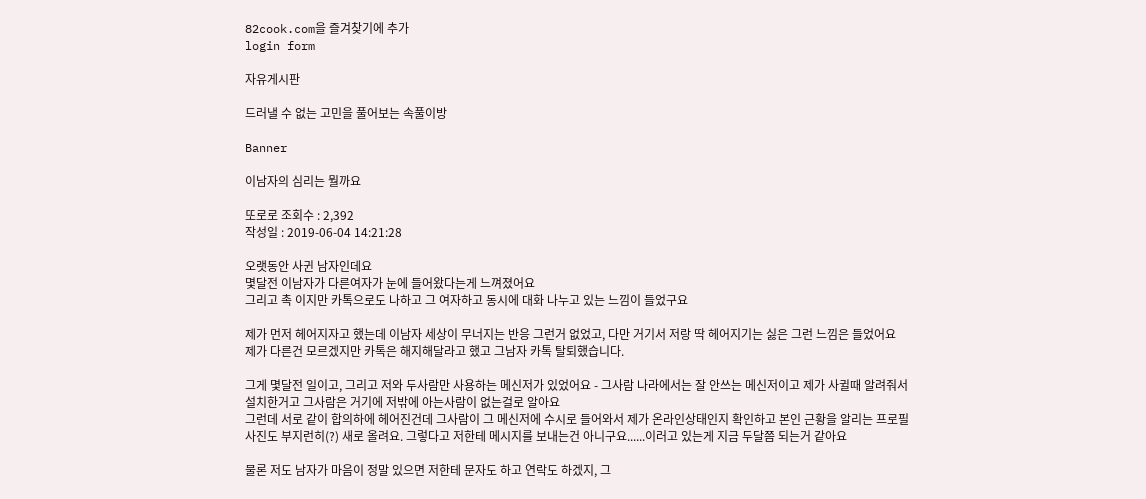82cook.com을 즐겨찾기에 추가
login form

자유게시판

드러낼 수 없는 고민을 풀어보는 속풀이방

Banner

이남자의 심리는 뭘까요

또로로 조회수 : 2,392
작성일 : 2019-06-04 14:21:28

오랫동안 사귄 남자인데요
몇달전 이남자가 다른여자가 눈에 들어왔다는게 느껴졌어요
그리고 촉 이지만 카톡으로도 나하고 그 여자하고 동시에 대화 나누고 있는 느낌이 들었구요

제가 먼저 헤어지자고 했는데 이남자 세상이 무너지는 반응 그런거 없었고, 다만 거기서 저랑 딱 헤어지기는 싫은 그런 느낌은 들었어요
제가 다른건 모르겠지만 카톡은 해지해달라고 했고 그남자 카톡 탈퇴했습니다.

그게 몇달전 일이고, 그리고 저와 두사람만 사용하는 메신저가 있었어요 - 그사람 나라에서는 잘 안쓰는 메신저이고 제가 사귈때 알려줘서 설치한거고 그사람은 거기에 저밖에 아는사람이 없는걸로 알아요
그런데 서로 같이 합의하에 헤어진건데 그사람이 그 메신저에 수시로 들어와서 제가 온라인상태인지 확인하고 본인 근황을 알리는 프로필사진도 부지런히(?) 새로 올려요. 그렇다고 저한테 메시지를 보내는건 아니구요......이러고 있는게 지금 두달쯤 되는거 같아요

물론 저도 남자가 마음이 정말 있으면 저한테 문자도 하고 연락도 하겠지, 그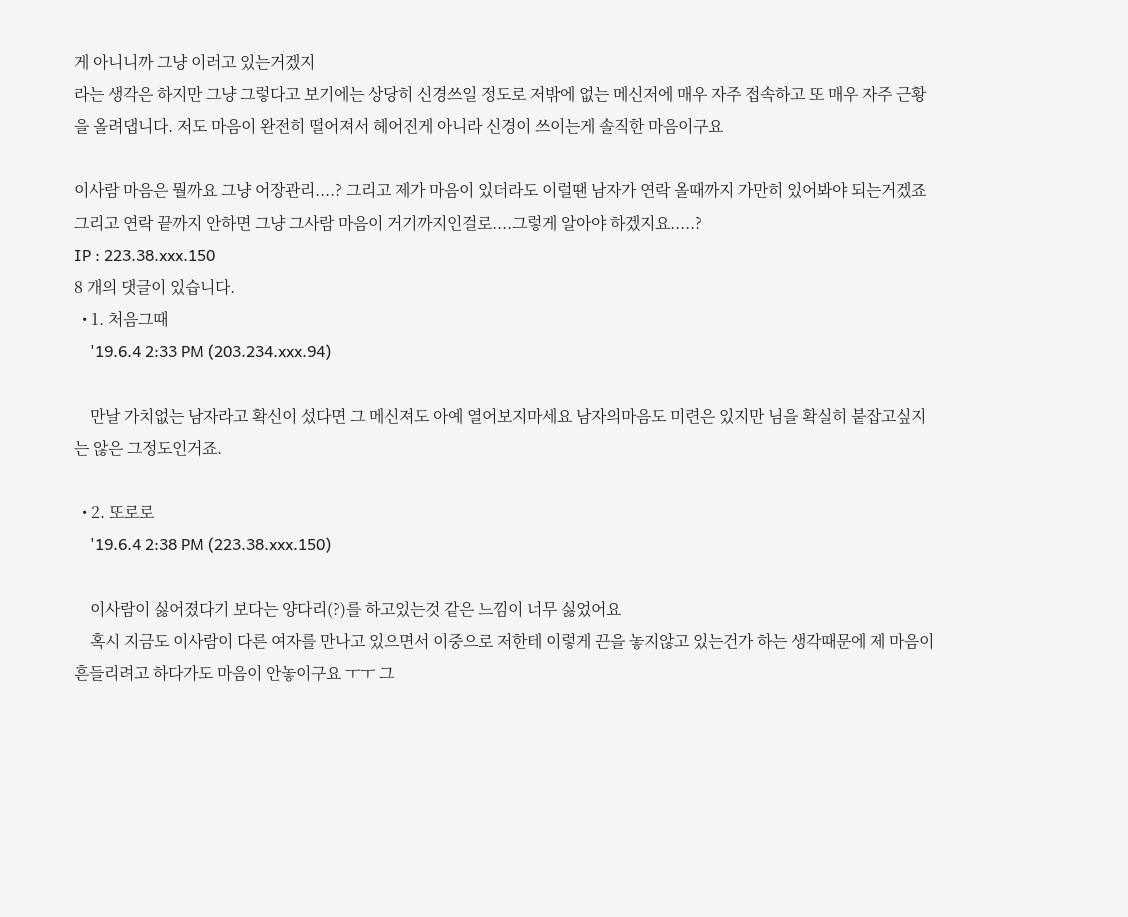게 아니니까 그냥 이러고 있는거겠지
라는 생각은 하지만 그냥 그렇다고 보기에는 상당히 신경쓰일 정도로 저밖에 없는 메신저에 매우 자주 접속하고 또 매우 자주 근황을 올려댑니다. 저도 마음이 완전히 떨어져서 헤어진게 아니라 신경이 쓰이는게 솔직한 마음이구요

이사람 마음은 뭘까요 그냥 어장관리....? 그리고 제가 마음이 있더라도 이럴땐 남자가 연락 올때까지 가만히 있어봐야 되는거겠죠
그리고 연락 끝까지 안하면 그냥 그사람 마음이 거기까지인걸로....그렇게 알아야 하겠지요.....?
IP : 223.38.xxx.150
8 개의 댓글이 있습니다.
  • 1. 처음그때
    '19.6.4 2:33 PM (203.234.xxx.94)

    만날 가치없는 남자라고 확신이 섰다면 그 메신져도 아예 열어보지마세요 남자의마음도 미련은 있지만 님을 확실히 붙잡고싶지는 않은 그정도인거죠.

  • 2. 또로로
    '19.6.4 2:38 PM (223.38.xxx.150)

    이사람이 싫어졌다기 보다는 양다리(?)를 하고있는것 같은 느낌이 너무 싫었어요
    혹시 지금도 이사람이 다른 여자를 만나고 있으면서 이중으로 저한테 이렇게 끈을 놓지않고 있는건가 하는 생각때문에 제 마음이 흔들리려고 하다가도 마음이 안놓이구요 ㅜㅜ 그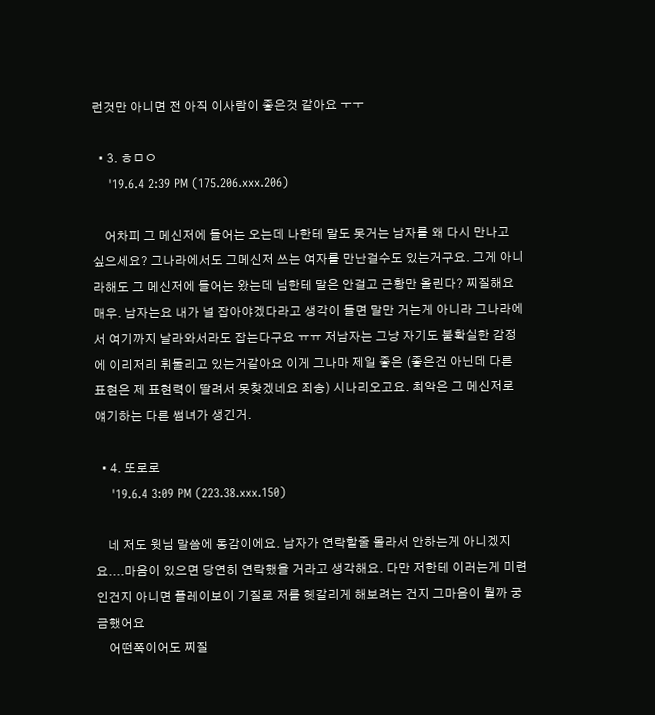런것만 아니면 전 아직 이사람이 좋은것 같아요 ㅜㅜ

  • 3. ㅎㅁㅇ
    '19.6.4 2:39 PM (175.206.xxx.206)

    어차피 그 메신저에 들어는 오는데 나한테 말도 못거는 남자를 왜 다시 만나고 싶으세요? 그나라에서도 그메신저 쓰는 여자를 만난걸수도 있는거구요. 그게 아니라해도 그 메신저에 들어는 왔는데 님한테 말은 안걸고 근황만 올린다? 찌질해요 매우. 남자는요 내가 널 잡아야겠다라고 생각이 들면 말만 거는게 아니라 그나라에서 여기까지 날라와서라도 잡는다구요 ㅠㅠ 저남자는 그냥 자기도 불확실한 감정에 이리저리 휘둘리고 있는거같아요 이게 그나마 제일 좋은 (좋은건 아닌데 다른 표현은 제 표현력이 딸려서 못찾겠네요 죄송) 시나리오고요. 최악은 그 메신저로 얘기하는 다른 썸녀가 생긴거.

  • 4. 또로로
    '19.6.4 3:09 PM (223.38.xxx.150)

    네 저도 윗님 말씀에 동감이에요. 남자가 연락할줄 몰라서 안하는게 아니겠지요....마음이 있으면 당연히 연락했을 거라고 생각해요. 다만 저한테 이러는게 미련인건지 아니면 플레이보이 기질로 저를 헷갈리게 해보려는 건지 그마음이 뭘까 궁금했어요
    어떤쪽이어도 찌질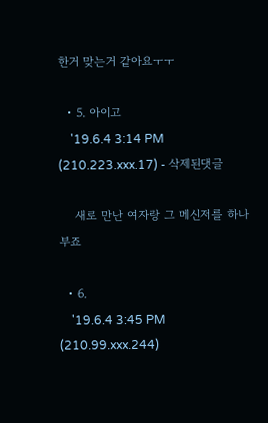한거 맞는거 같아요ㅜㅜ

  • 5. 아이고
    '19.6.4 3:14 PM (210.223.xxx.17) - 삭제된댓글

    새로 만난 여자랑 그 메신저를 하나부죠

  • 6.
    '19.6.4 3:45 PM (210.99.xxx.244)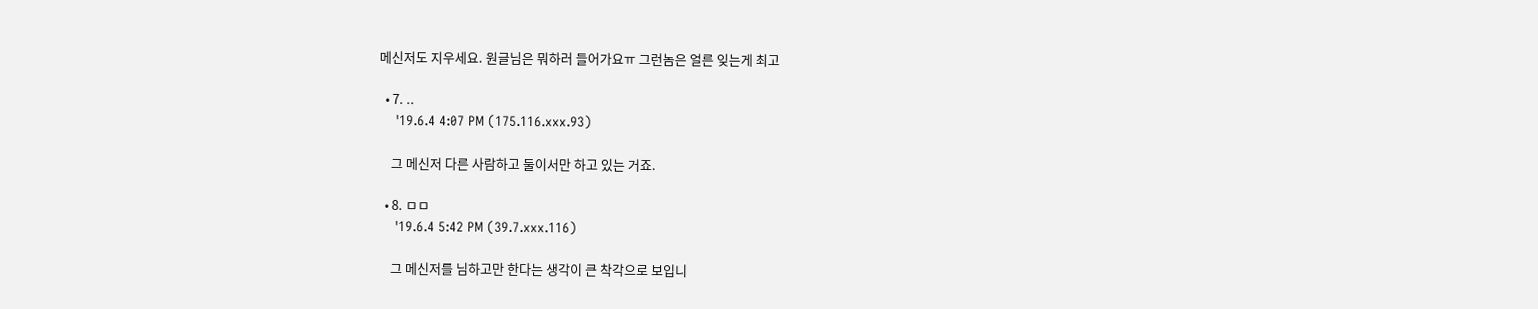메신저도 지우세요. 원글님은 뭐하러 들어가요ㅠ 그런놈은 얼른 잊는게 최고

  • 7. ..
    '19.6.4 4:07 PM (175.116.xxx.93)

    그 메신저 다른 사람하고 둘이서만 하고 있는 거죠.

  • 8. ㅁㅁ
    '19.6.4 5:42 PM (39.7.xxx.116)

    그 메신저를 님하고만 한다는 생각이 큰 착각으로 보입니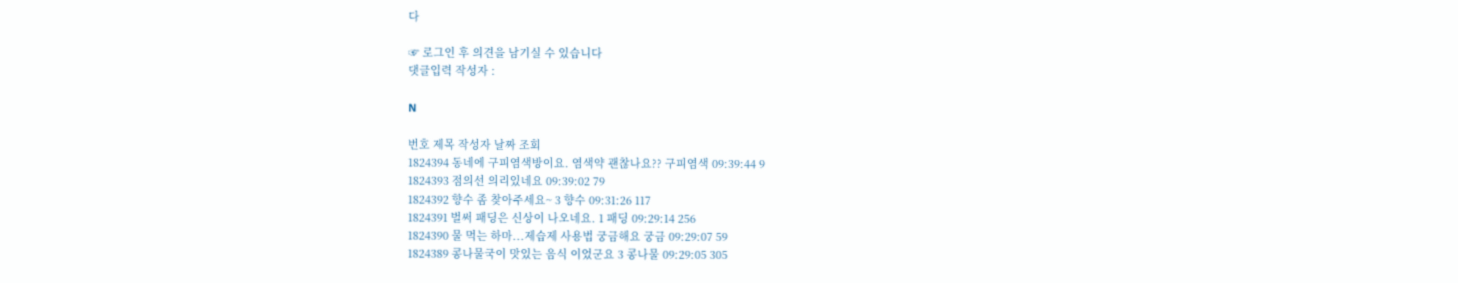다

☞ 로그인 후 의견을 남기실 수 있습니다
댓글입력 작성자 :

N

번호 제목 작성자 날짜 조회
1824394 동네에 구피염색방이요. 염색약 괜찮나요?? 구피염색 09:39:44 9
1824393 점의선 의리있네요 09:39:02 79
1824392 향수 좀 찾아주세요~ 3 향수 09:31:26 117
1824391 벌써 패딩은 신상이 나오네요. 1 패딩 09:29:14 256
1824390 물 먹는 하마...제습제 사용법 궁금해요 궁금 09:29:07 59
1824389 콩나물국이 맛있는 음식 이었군요 3 콩나물 09:29:05 305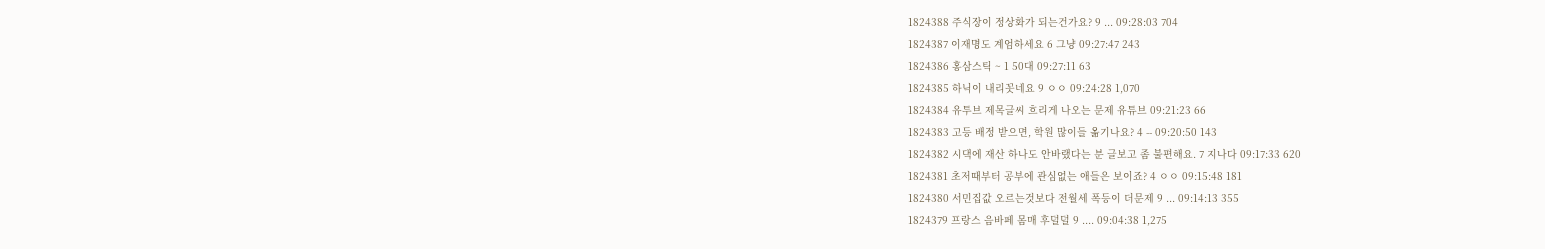1824388 주식장이 정상화가 되는건가요? 9 ... 09:28:03 704
1824387 이재명도 계엄하세요 6 그냥 09:27:47 243
1824386 홍삼스틱 ~ 1 50대 09:27:11 63
1824385 하닉이 내리꼿네요 9 ㅇㅇ 09:24:28 1,070
1824384 유투브 제목글씨 흐리게 나오는 문제 유튜브 09:21:23 66
1824383 고등 배정 받으면, 학원 많이들 옮기나요? 4 -- 09:20:50 143
1824382 시댁에 재산 하나도 안바랬다는 분 글보고 좀 불편해요. 7 지나다 09:17:33 620
1824381 초저때부터 공부에 관심없는 애들은 보이죠? 4 ㅇㅇ 09:15:48 181
1824380 서민집값 오르는것보다 전월세 폭등이 더문제 9 ... 09:14:13 355
1824379 프랑스 음바페 몸매 후덜덜 9 .... 09:04:38 1,275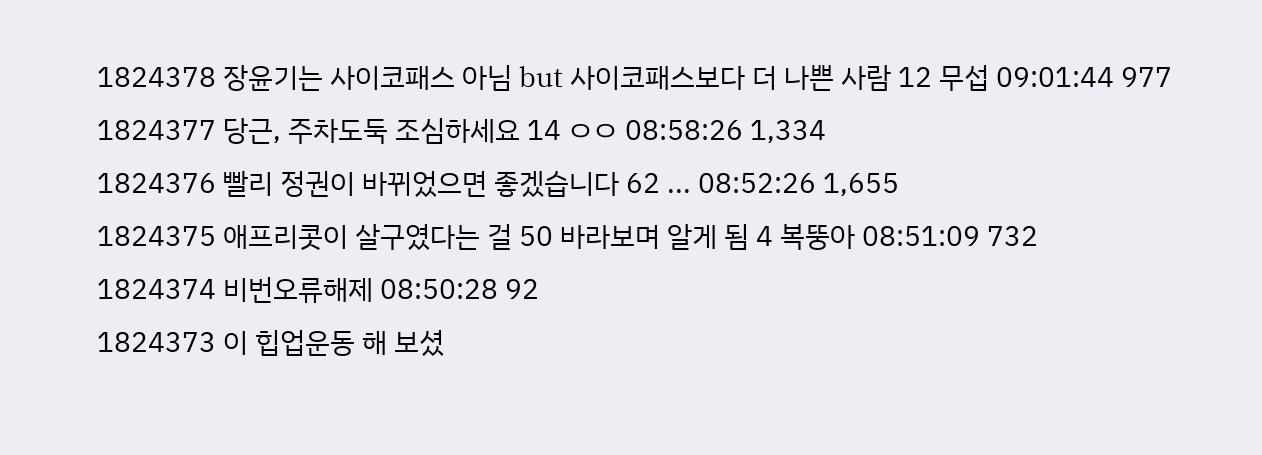1824378 장윤기는 사이코패스 아님 but 사이코패스보다 더 나쁜 사람 12 무섭 09:01:44 977
1824377 당근, 주차도둑 조심하세요 14 ㅇㅇ 08:58:26 1,334
1824376 빨리 정권이 바뀌었으면 좋겠습니다 62 ... 08:52:26 1,655
1824375 애프리콧이 살구였다는 걸 50 바라보며 알게 됨 4 복뚱아 08:51:09 732
1824374 비번오류해제 08:50:28 92
1824373 이 힙업운동 해 보셨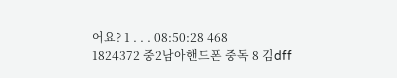어요? 1 . . . 08:50:28 468
1824372 중2남아핸드폰 중독 8 김dff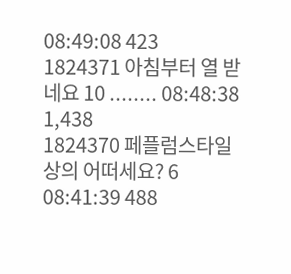08:49:08 423
1824371 아침부터 열 받네요 10 ........ 08:48:38 1,438
1824370 페플럼스타일 상의 어떠세요? 6 08:41:39 488